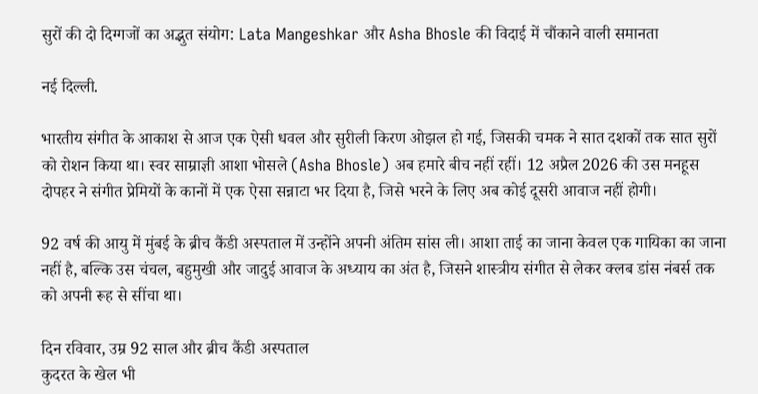सुरों की दो दिग्गजों का अद्भुत संयोग: Lata Mangeshkar और Asha Bhosle की विदाई में चौंकाने वाली समानता

नई दिल्ली.

भारतीय संगीत के आकाश से आज एक ऐसी धवल और सुरीली किरण ओझल हो गई, जिसकी चमक ने सात दशकों तक सात सुरों को रोशन किया था। स्वर साम्राज्ञी आशा भोसले (Asha Bhosle) अब हमारे बीच नहीं रहीं। 12 अप्रैल 2026 की उस मनहूस दोपहर ने संगीत प्रेमियों के कानों में एक ऐसा सन्नाटा भर दिया है, जिसे भरने के लिए अब कोई दूसरी आवाज नहीं होगी।

92 वर्ष की आयु में मुंबई के ब्रीच कैंडी अस्पताल में उन्होंने अपनी अंतिम सांस ली। आशा ताई का जाना केवल एक गायिका का जाना नहीं है, बल्कि उस चंचल, बहुमुखी और जादुई आवाज के अध्याय का अंत है, जिसने शास्त्रीय संगीत से लेकर क्लब डांस नंबर्स तक को अपनी रूह से सींचा था।

दिन रविवार, उम्र 92 साल और ब्रीच कैंडी अस्पताल
कुदरत के खेल भी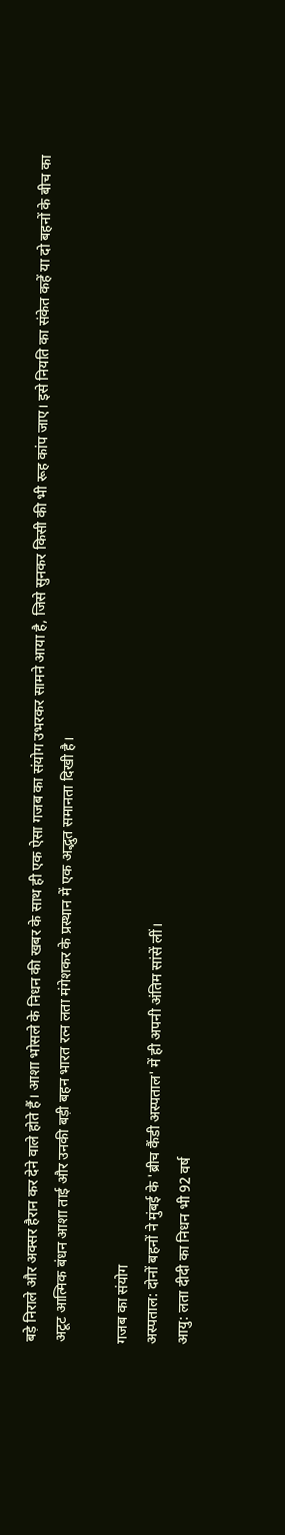बड़े निराले और अक्सर हैरान कर देने वाले होते हैं। आशा भोसले के निधन की खबर के साथ ही एक ऐसा गजब का संयोग उभरकर सामने आया है, जिसे सुनकर किसी की भी रूह कांप जाए। इसे नियति का संकेत कहें या दो बहनों के बीच का अटूट आत्मिक बंधन आशा ताई और उनकी बड़ी बहन भारत रत्न लता मंगेशकर के प्रस्थान में एक अद्भुत समानता दिखी है।

गजब का संयोग
अस्पताल: दोनों बहनों ने मुंबई के 'ब्रीच कैंडी अस्पताल' में ही अपनी अंतिम सांसें लीं।
आयु: लता दीदी का निधन भी 92 वर्ष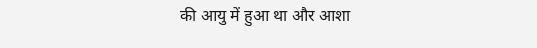की आयु में हुआ था और आशा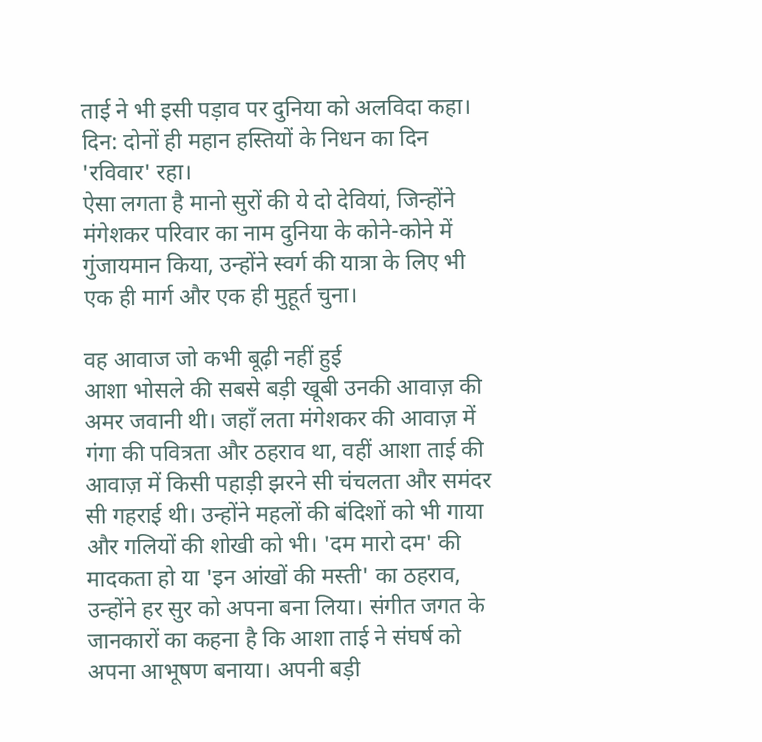ताई ने भी इसी पड़ाव पर दुनिया को अलविदा कहा।
दिन: दोनों ही महान हस्तियों के निधन का दिन 'रविवार' रहा।
ऐसा लगता है मानो सुरों की ये दो देवियां, जिन्होंने मंगेशकर परिवार का नाम दुनिया के कोने-कोने में गुंजायमान किया, उन्होंने स्वर्ग की यात्रा के लिए भी एक ही मार्ग और एक ही मुहूर्त चुना।

वह आवाज जो कभी बूढ़ी नहीं हुई
आशा भोसले की सबसे बड़ी खूबी उनकी आवाज़ की अमर जवानी थी। जहाँ लता मंगेशकर की आवाज़ में गंगा की पवित्रता और ठहराव था, वहीं आशा ताई की आवाज़ में किसी पहाड़ी झरने सी चंचलता और समंदर सी गहराई थी। उन्होंने महलों की बंदिशों को भी गाया और गलियों की शोखी को भी। 'दम मारो दम' की मादकता हो या 'इन आंखों की मस्ती' का ठहराव, उन्होंने हर सुर को अपना बना लिया। संगीत जगत के जानकारों का कहना है कि आशा ताई ने संघर्ष को अपना आभूषण बनाया। अपनी बड़ी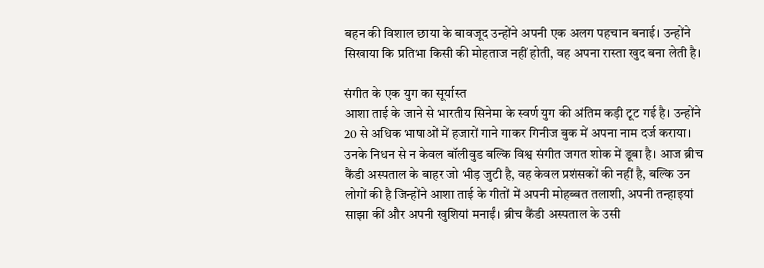बहन की विशाल छाया के बावजूद उन्होंने अपनी एक अलग पहचान बनाई। उन्होंने सिखाया कि प्रतिभा किसी की मोहताज नहीं होती, वह अपना रास्ता खुद बना लेती है।

संगीत के एक युग का सूर्यास्त
आशा ताई के जाने से भारतीय सिनेमा के स्वर्ण युग की अंतिम कड़ी टूट गई है। उन्होंने 20 से अधिक भाषाओं में हजारों गाने गाकर गिनीज बुक में अपना नाम दर्ज कराया। उनके निधन से न केवल बॉलीवुड बल्कि विश्व संगीत जगत शोक में डूबा है। आज ब्रीच कैंडी अस्पताल के बाहर जो भीड़ जुटी है, वह केवल प्रशंसकों की नहीं है, बल्कि उन लोगों की है जिन्होंने आशा ताई के गीतों में अपनी मोहब्बत तलाशी, अपनी तन्हाइयां साझा कीं और अपनी खुशियां मनाईं। ब्रीच कैंडी अस्पताल के उसी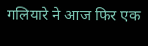गलियारे ने आज फिर एक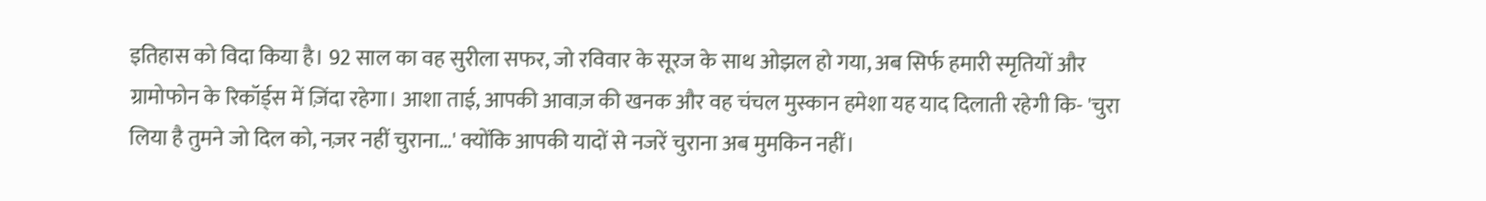इतिहास को विदा किया है। 92 साल का वह सुरीला सफर, जो रविवार के सूरज के साथ ओझल हो गया, अब सिर्फ हमारी स्मृतियों और ग्रामोफोन के रिकॉर्ड्स में ज़िंदा रहेगा। आशा ताई, आपकी आवाज़ की खनक और वह चंचल मुस्कान हमेशा यह याद दिलाती रहेगी कि- 'चुरा लिया है तुमने जो दिल को, नज़र नहीं चुराना…' क्योंकि आपकी यादों से नजरें चुराना अब मुमकिन नहीं।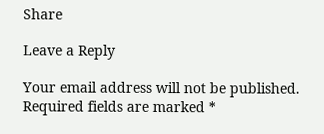Share

Leave a Reply

Your email address will not be published. Required fields are marked *